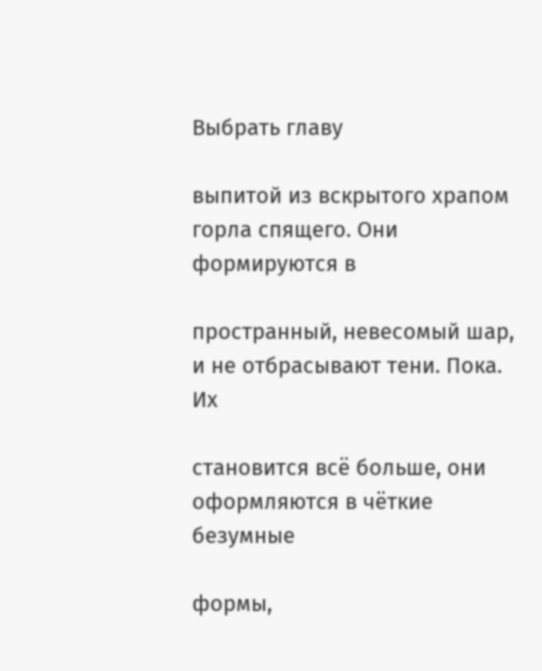Выбрать главу

выпитой из вскрытого храпом горла спящего. Они формируются в

пространный, невесомый шар, и не отбрасывают тени. Пока. Их

становится всё больше, они оформляются в чёткие безумные

формы,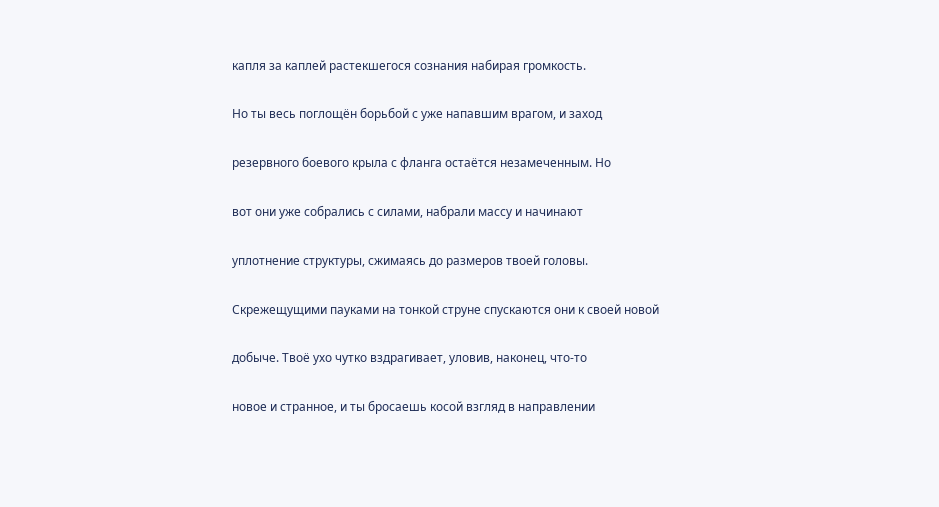капля за каплей растекшегося сознания набирая громкость.

Но ты весь поглощён борьбой с уже напавшим врагом, и заход

резервного боевого крыла с фланга остаётся незамеченным. Но

вот они уже собрались с силами, набрали массу и начинают

уплотнение структуры, сжимаясь до размеров твоей головы.

Скрежещущими пауками на тонкой струне спускаются они к своей новой

добыче. Твоё ухо чутко вздрагивает, уловив, наконец, что-то

новое и странное, и ты бросаешь косой взгляд в направлении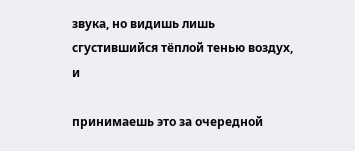звука, но видишь лишь сгустившийся тёплой тенью воздух, и

принимаешь это за очередной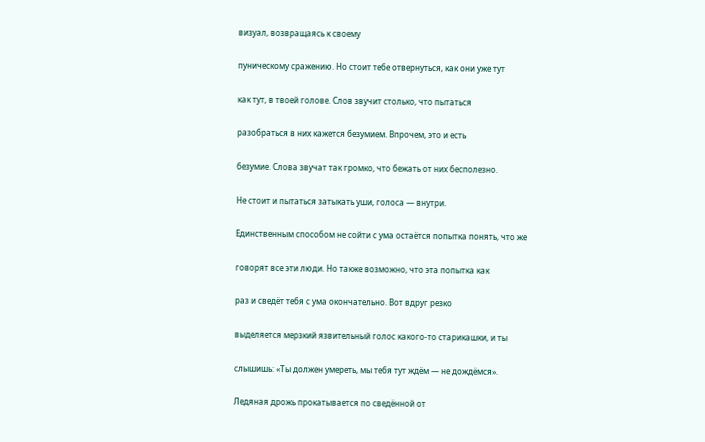визуал, возвращаясь к своему

пуническому сражению. Но стоит тебе отвернуться, как они уже тут

как тут, в твоей голове. Слов звучит столько, что пытаться

разобраться в них кажется безумием. Впрочем, это и есть

безумие. Слова звучат так громко, что бежать от них бесполезно.

Не стоит и пытаться затыкать уши, голоса — внутри.

Единственным способом не сойти с ума остаётся попытка понять, что же

говорят все эти люди. Но также возможно, что эта попытка как

раз и сведёт тебя с ума окончательно. Вот вдруг резко

выделяется мерзкий язвительный голос какого-то старикашки, и ты

слышишь: «Ты должен умереть, мы тебя тут ждём — не дождёмся».

Ледяная дрожь прокатывается по сведённой от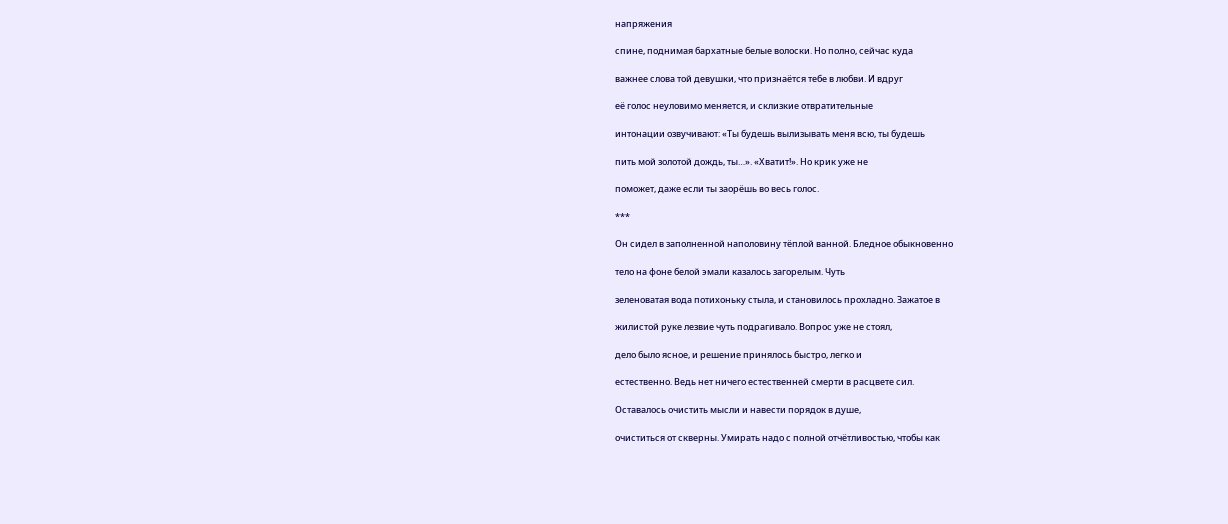напряжения

спине, поднимая бархатные белые волоски. Но полно, сейчас куда

важнее слова той девушки, что признаётся тебе в любви. И вдруг

её голос неуловимо меняется, и склизкие отвратительные

интонации озвучивают: «Ты будешь вылизывать меня всю, ты будешь

пить мой золотой дождь, ты…». «Хватит!». Но крик уже не

поможет, даже если ты заорёшь во весь голос.

***

Он сидел в заполненной наполовину тёплой ванной. Бледное обыкновенно

тело на фоне белой эмали казалось загорелым. Чуть

зеленоватая вода потихоньку стыла, и становилось прохладно. Зажатое в

жилистой руке лезвие чуть подрагивало. Вопрос уже не стоял,

дело было ясное, и решение принялось быстро, легко и

естественно. Ведь нет ничего естественней смерти в расцвете сил.

Оставалось очистить мысли и навести порядок в душе,

очиститься от скверны. Умирать надо с полной отчётливостью, чтобы как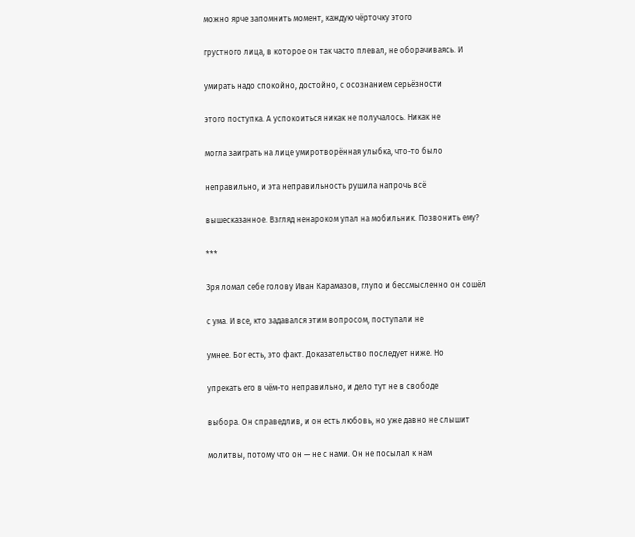можно ярче запомнить момент, каждую чёрточку этого

грустного лица, в которое он так часто плевал, не оборачиваясь. И

умирать надо спокойно, достойно, с осознанием серьёзности

этого поступка. А успокоиться никак не получалось. Никак не

могла заиграть на лице умиротворённая улыбка, что-то было

неправильно, и эта неправильность рушила напрочь всё

вышесказанное. Взгляд ненароком упал на мобильник. Позвонить ему?

***

Зря ломал себе голову Иван Карамазов, глупо и бессмысленно он сошёл

с ума. И все, кто задавался этим вопросом, поступали не

умнее. Бог есть, это факт. Доказательство последует ниже. Но

упрекать его в чём-то неправильно, и дело тут не в свободе

выбора. Он справедлив, и он есть любовь, но уже давно не слышит

молитвы, потому что он — не с нами. Он не посылал к нам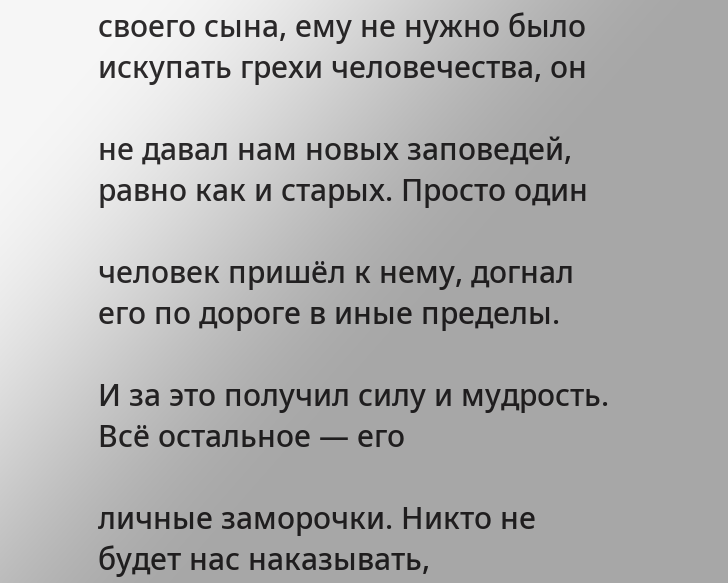своего сына, ему не нужно было искупать грехи человечества, он

не давал нам новых заповедей, равно как и старых. Просто один

человек пришёл к нему, догнал его по дороге в иные пределы.

И за это получил силу и мудрость. Всё остальное — его

личные заморочки. Никто не будет нас наказывать,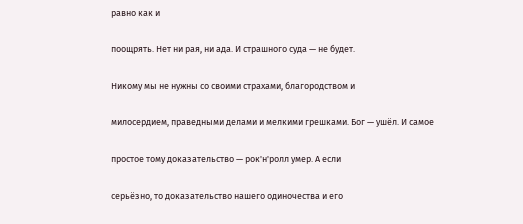равно как и

поощрять. Нет ни рая, ни ада. И страшного суда — не будет.

Никому мы не нужны со своими страхами, благородством и

милосердием, праведными делами и мелкими грешками. Бог — ушёл. И самое

простое тому доказательство — рок'н'ролл умер. А если

серьёзно, то доказательство нашего одиночества и его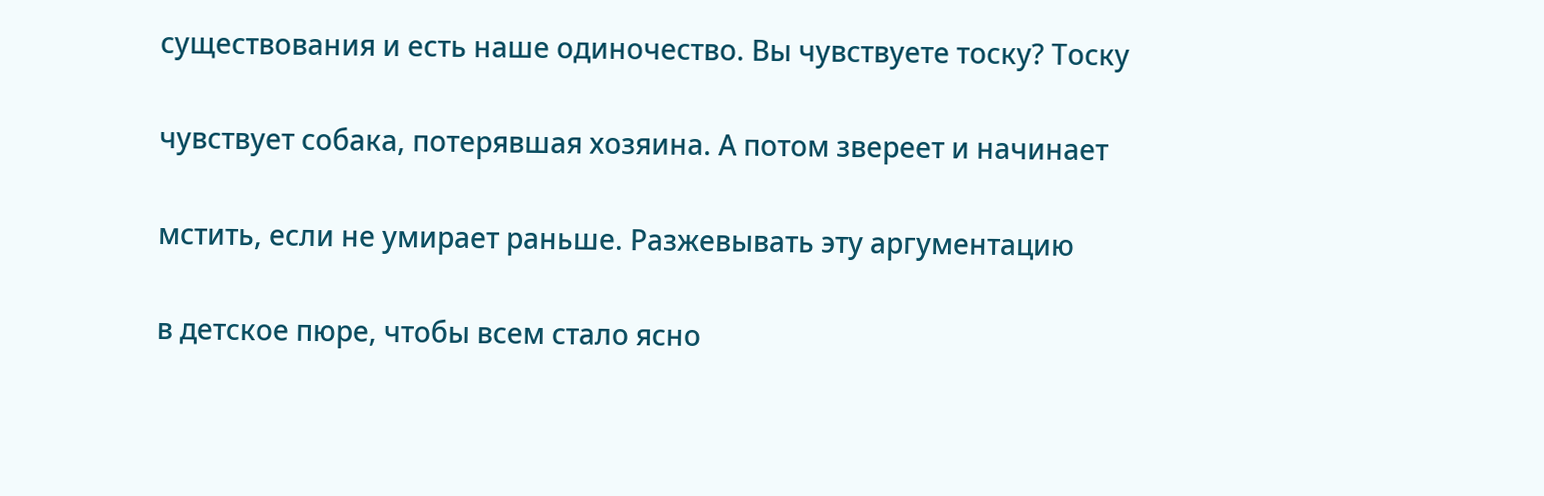существования и есть наше одиночество. Вы чувствуете тоску? Тоску

чувствует собака, потерявшая хозяина. А потом звереет и начинает

мстить, если не умирает раньше. Разжевывать эту аргументацию

в детское пюре, чтобы всем стало ясно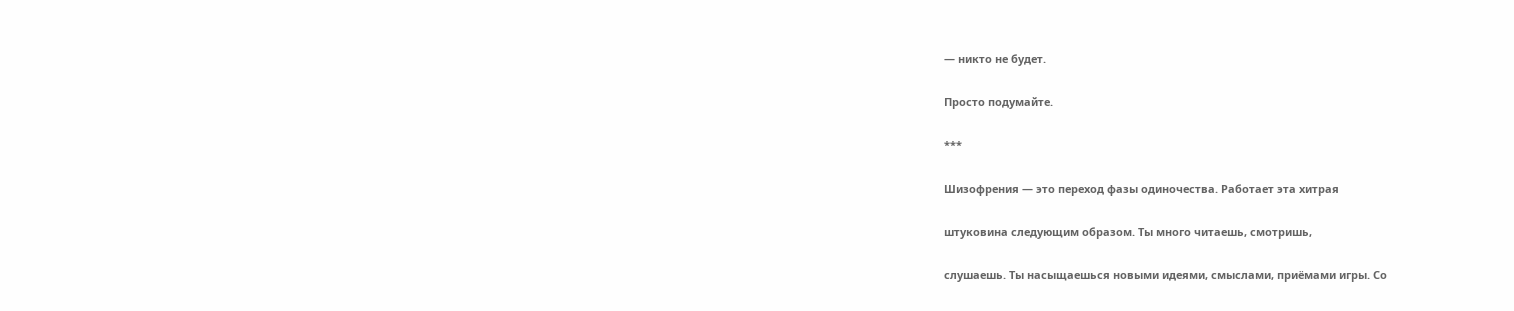— никто не будет.

Просто подумайте.

***

Шизофрения — это переход фазы одиночества. Работает эта хитрая

штуковина следующим образом. Ты много читаешь, смотришь,

слушаешь. Ты насыщаешься новыми идеями, смыслами, приёмами игры. Со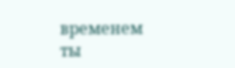временем ты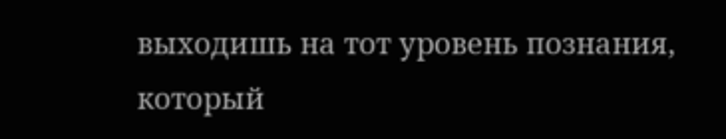выходишь на тот уровень познания, который